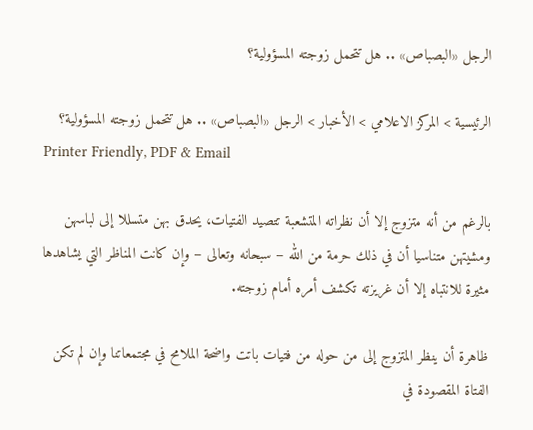الرجل «البصباص» .. هل تتحمل زوجته المسؤولية؟

الرئيسية > المركز الاعلامي > الأخبار > الرجل «البصباص» .. هل تتحمل زوجته المسؤولية؟
Printer Friendly, PDF & Email

بالرغم من أنه متزوج إلا أن نظراته المتشعبة تتصيد الفتيات، يحدق بهن متسللا إلى لباسهن ومشيتهن متناسيا أن في ذلك حرمة من الله – سبحانه وتعالى – وإن كانت المناظر التي يشاهدها مثيرة للانتباه إلا أن غريزته تكشف أمره أمام زوجته.

ظاهرة أن ينظر المتزوج إلى من حوله من فتيات باتت واضحة الملامح في مجتمعاتنا وإن لم تكن الفتاة المقصودة في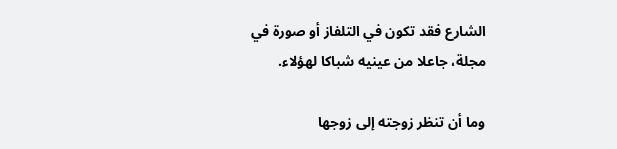الشارع فقد تكون في التلفاز أو صورة في مجلة، جاعلا من عينيه شباكا لهؤلاء.

وما أن تنظر زوجته إلى زوجها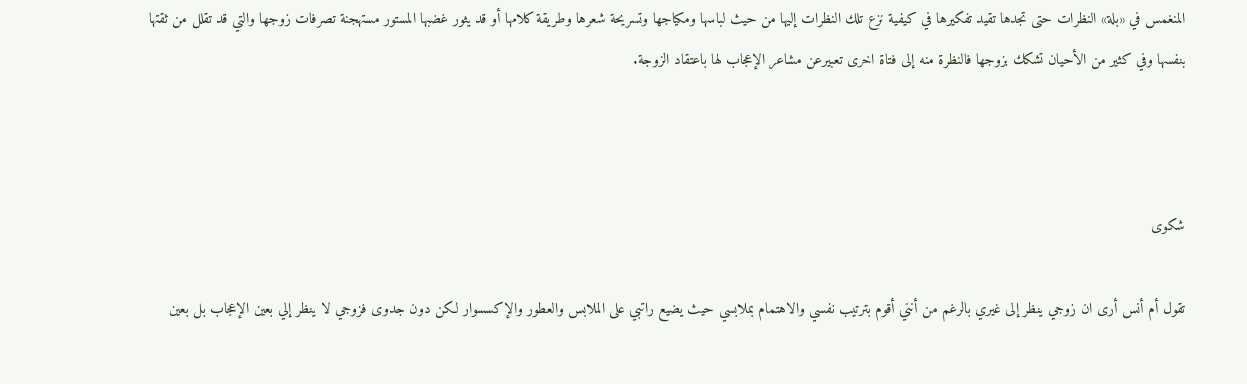المنغمس في «بلة» النظرات حتى تجدها تقيد تفكيرها في كيفية نزع تلك النظرات إليها من حيث لباسها ومكياجها وتسريحة شعرها وطريقة كلامها أو قد يثور غضبها المستور مستهجنة تصرفات زوجها والتي قد تقلل من ثقتها بنفسها وفي كثير من الأحيان تشكك بزوجها فالنظرة منه إلى فتاة اخرى تعبيرعن مشاعر الإعجاب لها باعتقاد الزوجة.



شكوى

تقول أم أنس أرى ان زوجي ينظر إلى غيري بالرغم من أنني أقوم بترتيب نفسي والاهتمام بملابسي حيث يضيع راتبي على الملابس والعطور والإكسسوار لكن دون جدوى فزوجي لا ينظر إلي بعين الإعجاب بل بعين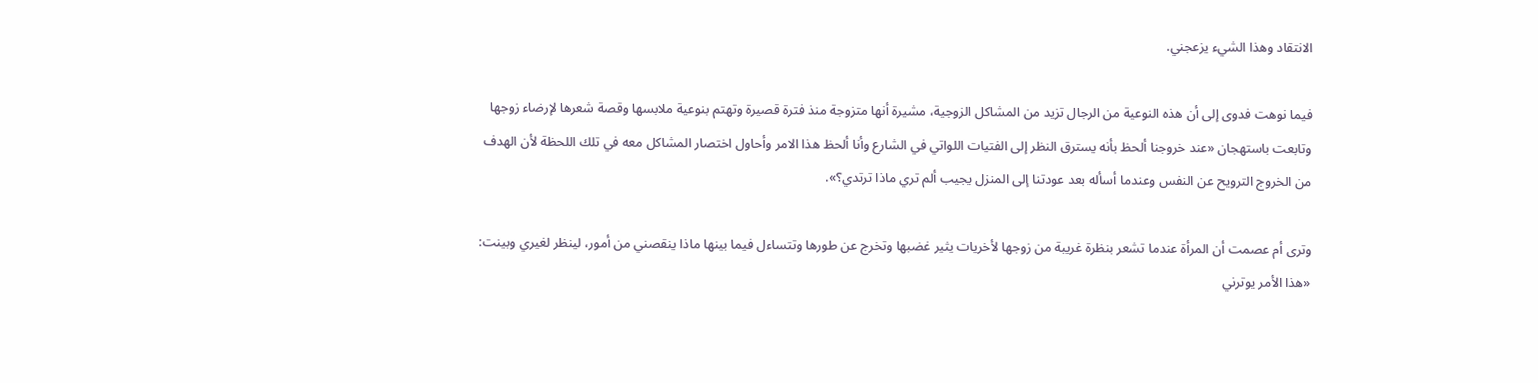الانتقاد وهذا الشيء يزعجني.

فيما نوهت فدوى إلى أن هذه النوعية من الرجال تزيد من المشاكل الزوجية، مشيرة أنها متزوجة منذ فترة قصيرة وتهتم بنوعية ملابسها وقصة شعرها لإرضاء زوجها وتابعت باستهجان «عند خروجنا ألحظ بأنه يسترق النظر إلى الفتيات اللواتي في الشارع وأنا ألحظ هذا الامر وأحاول اختصار المشاكل معه في تلك اللحظة لأن الهدف من الخروج الترويح عن النفس وعندما أسأله بعد عودتنا إلى المنزل يجيب ألم تري ماذا ترتدي؟».

وترى أم عصمت أن المرأة عندما تشعر بنظرة غريبة من زوجها لأخريات يثير غضبها وتخرج عن طورها وتتساءل فيما بينها ماذا ينقصني من أمور، لينظر لغيري وبينت: «هذا الأمر يوترني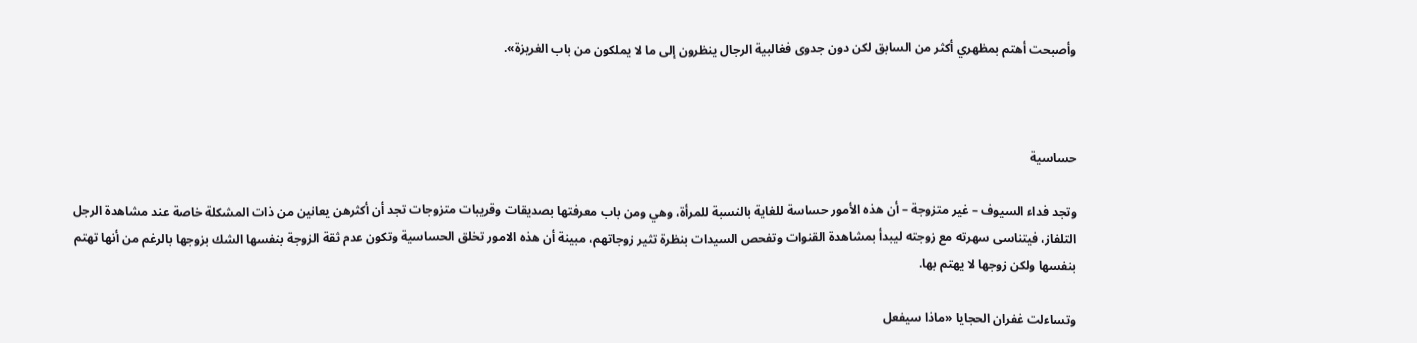وأصبحت أهتم بمظهري أكثر من السابق لكن دون جدوى فغالبية الرجال ينظرون إلى ما لا يملكون من باب الغريزة».



حساسية

وتجد فداء السيوف – غير متزوجة – أن هذه الأمور حساسة للغاية بالنسبة للمرأة، وهي ومن باب معرفتها بصديقات وقريبات متزوجات تجد أن أكثرهن يعانين من ذات المشكلة خاصة عند مشاهدة الرجل التلفاز، فيتناسى سهرته مع زوجته ليبدأ بمشاهدة القنوات وتفحص السيدات بنظرة تثير زوجاتهم، مبينة أن هذه الامور تخلق الحساسية وتكون عدم ثقة الزوجة بنفسها الشك بزوجها بالرغم من أنها تهتم بنفسها ولكن زوجها لا يهتم بها.

وتساءلت غفران الحجايا «ماذا سيفعل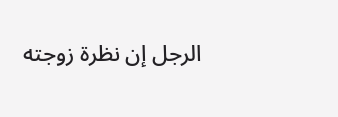الرجل إن نظرة زوجته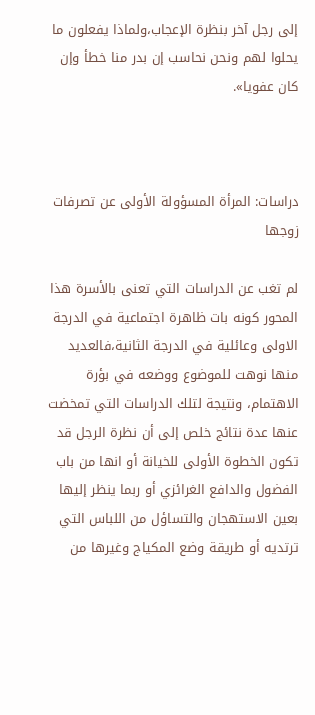إلى رجل آخر بنظرة الإعجاب،ولماذا يفعلون ما يحلوا لهم ونحن نحاسب إن بدر منا خطأ وإن كان عفويا».



دراسات: المرأة المسؤولة الأولى عن تصرفات زوجها

لم تغب عن الدراسات التي تعنى بالأسرة هذا المحور كونه بات ظاهرة اجتماعية في الدرجة الاولى وعائلية في الدرجة الثانية،فالعديد منها نوهت للموضوع ووضعه في بؤرة الاهتمام، ونتيجة لتلك الدراسات التي تمخضت عنها عدة نتائج خلص إلى أن نظرة الرجل قد تكون الخطوة الأولى للخيانة أو انها من باب الفضول والدافع الغرائزي أو ربما ينظر إليها بعين الاستهجان والتساؤل من اللباس التي ترتديه أو طريقة وضع المكياج وغيرها من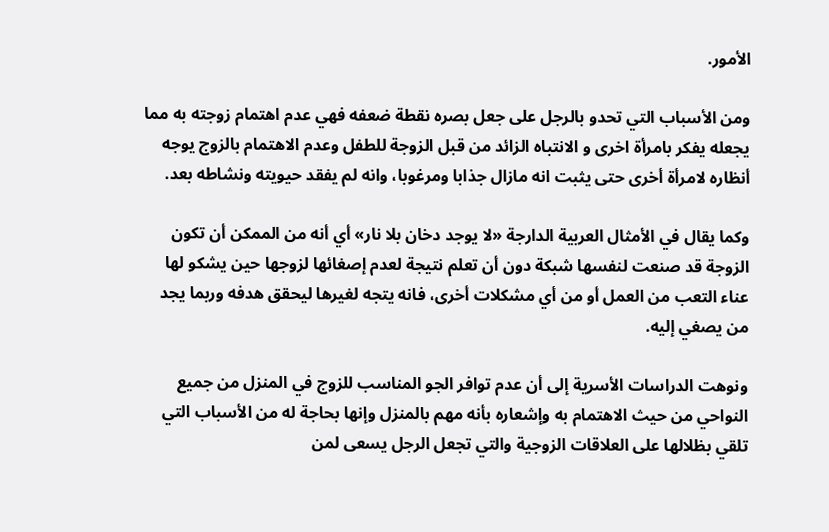الأمور.

ومن الأسباب التي تحدو بالرجل على جعل بصره نقطة ضعفه فهي عدم اهتمام زوجته به مما يجعله يفكر بامرأة اخرى و الانتباه الزائد من قبل الزوجة للطفل وعدم الاهتمام بالزوج يوجه أنظاره لامرأة أخرى حتى يثبت انه مازال جذابا ومرغوبا، وانه لم يفقد حيويته ونشاطه بعد.

وكما يقال في الأمثال العربية الدارجة «لا يوجد دخان بلا نار» أي أنه من الممكن أن تكون الزوجة قد صنعت لنفسها شبكة دون أن تعلم نتيجة لعدم إصغائها لزوجها حين يشكو لها عناء التعب من العمل أو من أي مشكلات أخرى، فانه يتجه لغيرها ليحقق هدفه وربما يجد من يصغي إليه.

ونوهت الدراسات الأسرية إلى أن عدم توافر الجو المناسب للزوج في المنزل من جميع النواحي من حيث الاهتمام به وإشعاره بأنه مهم بالمنزل وإنها بحاجة له من الأسباب التي تلقي بظلالها على العلاقات الزوجية والتي تجعل الرجل يسعى لمن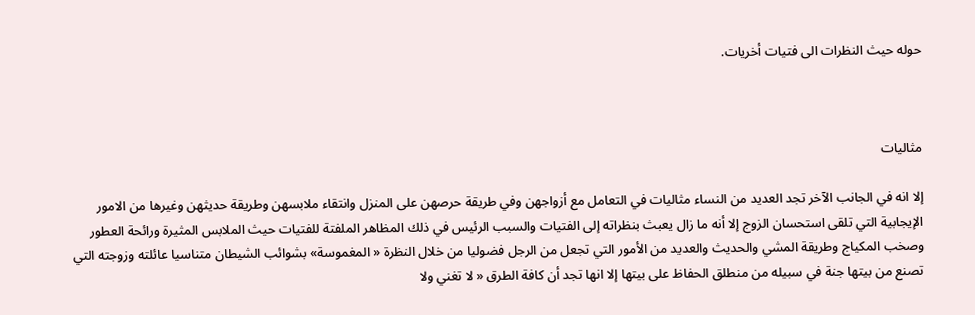حوله حيث النظرات الى فتيات أخريات.



مثاليات

إلا انه في الجانب الآخر تجد العديد من النساء مثاليات في التعامل مع أزواجهن وفي طريقة حرصهن على المنزل وانتقاء ملابسهن وطريقة حديثهن وغيرها من الامور الإيجابية التي تلقى استحسان الزوج إلا أنه ما زال يعبث بنظراته إلى الفتيات والسبب الرئيس في ذلك المظاهر الملفتة للفتيات حيث الملابس المثيرة ورائحة العطور وصخب المكياج وطريقة المشي والحديث والعديد من الأمور التي تجعل من الرجل فضوليا من خلال النظرة « المغموسة» بشوائب الشيطان متناسيا عائلته وزوجته التي تصنع من بيتها جنة في سبيله من منطلق الحفاظ على بيتها إلا انها تجد أن كافة الطرق « لا تغني ولا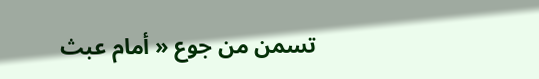تسمن من جوع « أمام عبث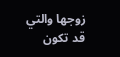زوجها والتي قد تكون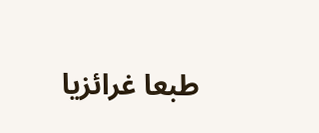طبعا غرائزيا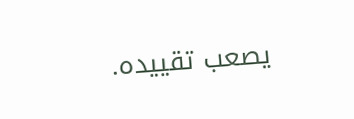يصعب تقييده.